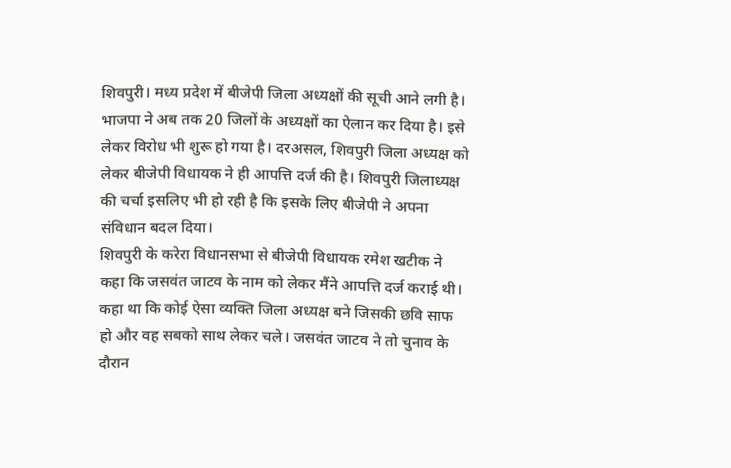शिवपुरी। मध्य प्रदेश में बीजेपी जिला अध्यक्षों की सूची आने लगी है। भाजपा ने अब तक 20 जिलों के अध्यक्षों का ऐलान कर दिया है। इसे लेकर विरोध भी शुरू हो गया है। दरअसल, शिवपुरी जिला अध्यक्ष को लेकर बीजेपी विधायक ने ही आपत्ति दर्ज की है। शिवपुरी जिलाध्यक्ष की चर्चा इसलिए भी हो रही है कि इसके लिए बीजेपी ने अपना संविधान बदल दिया।
शिवपुरी के करेरा विधानसभा से बीजेपी विधायक रमेश खटीक ने कहा कि जसवंत जाटव के नाम को लेकर मैंने आपत्ति दर्ज कराई थी। कहा था कि कोई ऐसा व्यक्ति जिला अध्यक्ष बने जिसकी छवि साफ हो और वह सबको साथ लेकर चले। जसवंत जाटव ने तो चुनाव के दौरान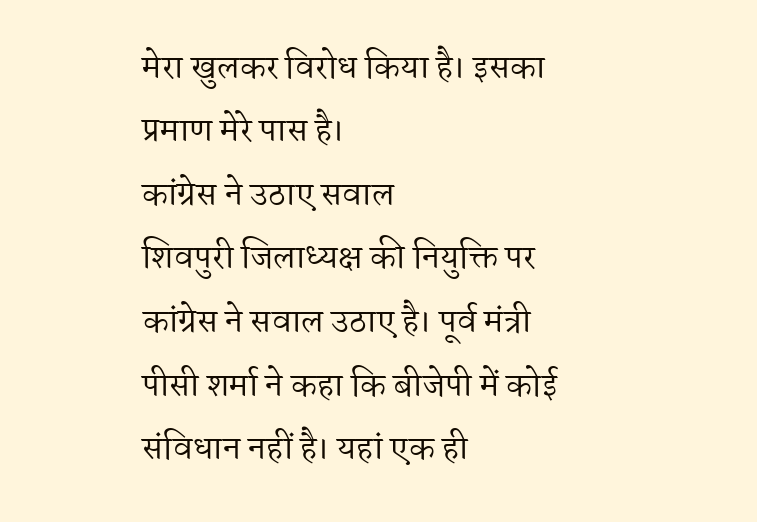मेरा खुलकर विरोध किया है। इसका प्रमाण मेरे पास है।
कांग्रेस ने उठाए सवाल
शिवपुरी जिलाध्यक्ष की नियुक्ति पर कांग्रेस ने सवाल उठाए है। पूर्व मंत्री पीसी शर्मा ने कहा कि बीजेपी में कोई संविधान नहीं है। यहां एक ही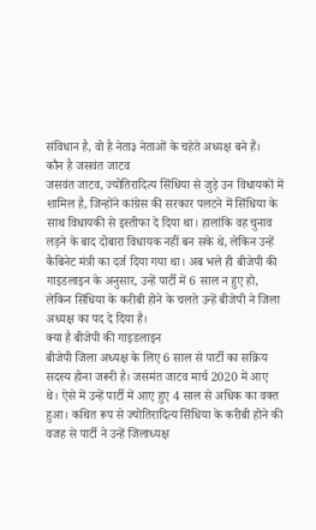संविधान है, वो है नेता३ नेताओं के चहेते अध्यक्ष बने हैं।
कौन है जसवंत जाटव
जसवंत जाटव, ज्योतिरादित्य सिंधिया से जुड़े उन विधायकों में शामिल है, जिन्होंने कांग्रेस की सरकार पलटने में सिंधिया के साथ विधायकी से इस्तीफा दे दिया था। हालांकि वह चुनाव लड़ने के बाद दोबारा विधायक नहीं बन सके थे, लेकिन उन्हें कैबिनेट मंत्री का दर्ज दिया गया था। अब भले ही बीजेपी की गाइडलाइन के अनुसार, उन्हें पार्टी में 6 साल न हुए हो, लेकिन सिंधिया के करीबी होने के चलते उन्हें बीजेपी ने जिला अध्यक्ष का पद दे दिया है।
क्या है बीजेपी की गाइडलाइन
बीजेपी जिला अध्यक्ष के लिए 6 साल से पार्टी का सक्रिय सदस्य होना जरूरी है। जसमंत जाटव मार्च 2020 में आए थे। ऐसे में उन्हें पार्टी में आए हुए 4 साल से अधिक का वक्त हुआ। कथित रूप से ज्योतिरादित्य सिंधिया के करीबी होने की वजह से पार्टी ने उन्हें जिलाध्यक्ष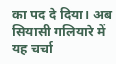का पद दे दिया। अब सियासी गलियारे में यह चर्चा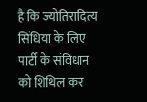है कि ज्योतिरादित्य सिंधिया के लिए पार्टी के संविधान को शिथिल कर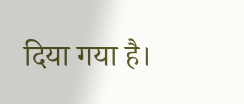दिया गया है।